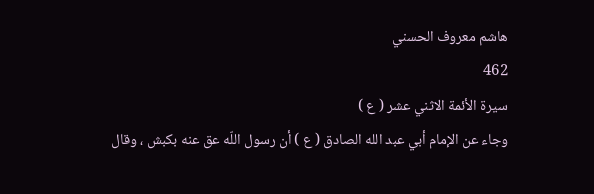هاشم معروف الحسني
462
سيرة الأئمة الاثني عشر ( ع )
وجاء عن الإمام أبي عبد الله الصادق ( ع ) أن رسول اللّه عق عنه بكبش ، وقال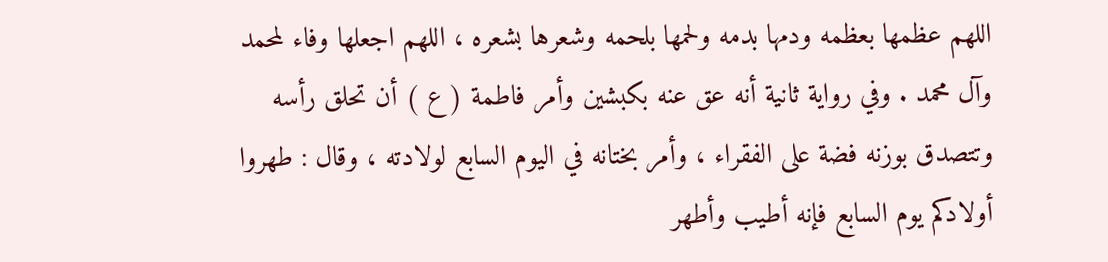اللهم عظمها بعظمه ودمها بدمه ولحمها بلحمه وشعرها بشعره ، اللهم اجعلها وفاء لمحمد وآل محمد . وفي رواية ثانية أنه عق عنه بكبشين وأمر فاطمة ( ع ) أن تحلق رأسه وتتصدق بوزنه فضة على الفقراء ، وأمر بختانه في اليوم السابع لولادته ، وقال : طهروا أولادكم يوم السابع فإنه أطيب وأطهر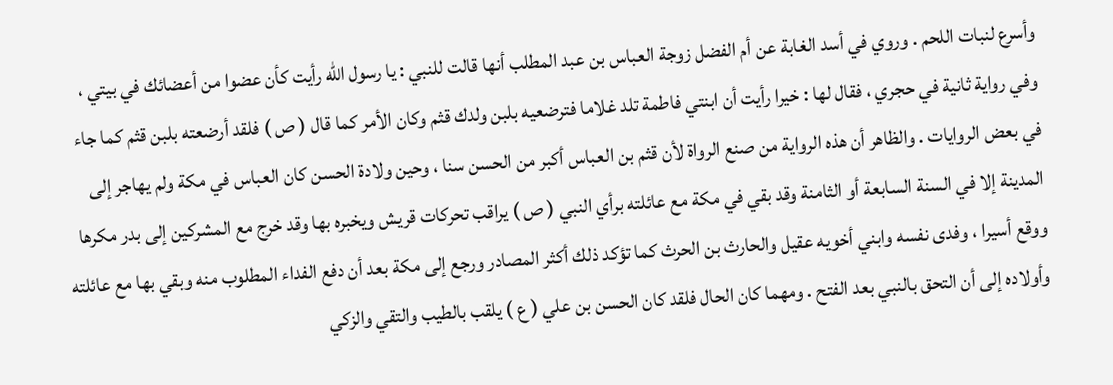وأسرع لنبات اللحم . وروي في أسد الغابة عن أم الفضل زوجة العباس بن عبد المطلب أنها قالت للنبي : يا رسول اللّه رأيت كأن عضوا من أعضائك في بيتي ، وفي رواية ثانية في حجري ، فقال لها : خيرا رأيت أن ابنتي فاطمة تلد غلاما فترضعيه بلبن ولدك قثم وكان الأمر كما قال ( ص ) فلقد أرضعته بلبن قثم كما جاء في بعض الروايات . والظاهر أن هذه الرواية من صنع الرواة لأن قثم بن العباس أكبر من الحسن سنا ، وحين ولادة الحسن كان العباس في مكة ولم يهاجر إلى المدينة إلا في السنة السابعة أو الثامنة وقد بقي في مكة مع عائلته برأي النبي ( ص ) يراقب تحركات قريش ويخبره بها وقد خرج مع المشركين إلى بدر مكرها ووقع أسيرا ، وفدى نفسه وابني أخويه عقيل والحارث بن الحرث كما تؤكد ذلك أكثر المصادر ورجع إلى مكة بعد أن دفع الفداء المطلوب منه وبقي بها مع عائلته وأولاده إلى أن التحق بالنبي بعد الفتح . ومهما كان الحال فلقد كان الحسن بن علي ( ع ) يلقب بالطيب والتقي والزكي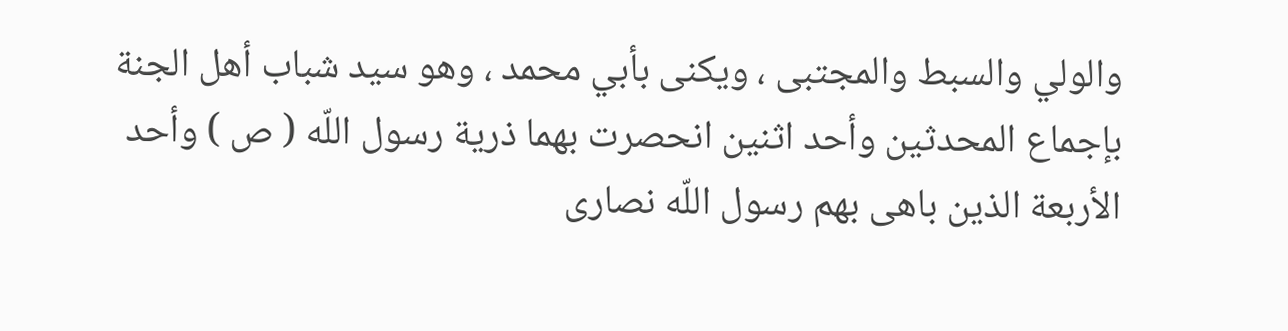والولي والسبط والمجتبى ، ويكنى بأبي محمد ، وهو سيد شباب أهل الجنة بإجماع المحدثين وأحد اثنين انحصرت بهما ذرية رسول اللّه ( ص ) وأحد الأربعة الذين باهى بهم رسول اللّه نصارى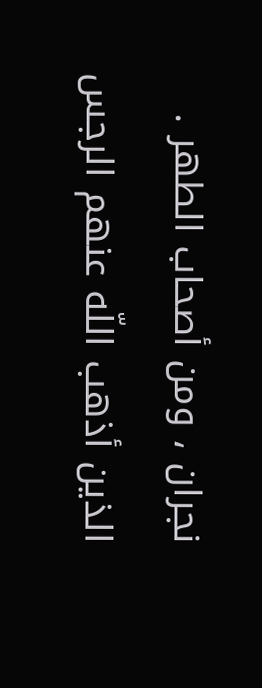نجران ، ومن أصحاب الطهر . الذين أذهب اللّه عنهم الرجس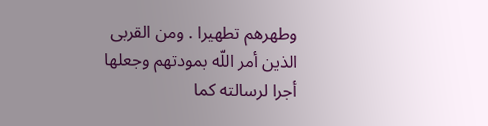وطهرهم تطهيرا . ومن القربى الذين أمر اللّه بمودتهم وجعلها أجرا لرسالته كما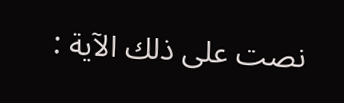نصت على ذلك الآية :